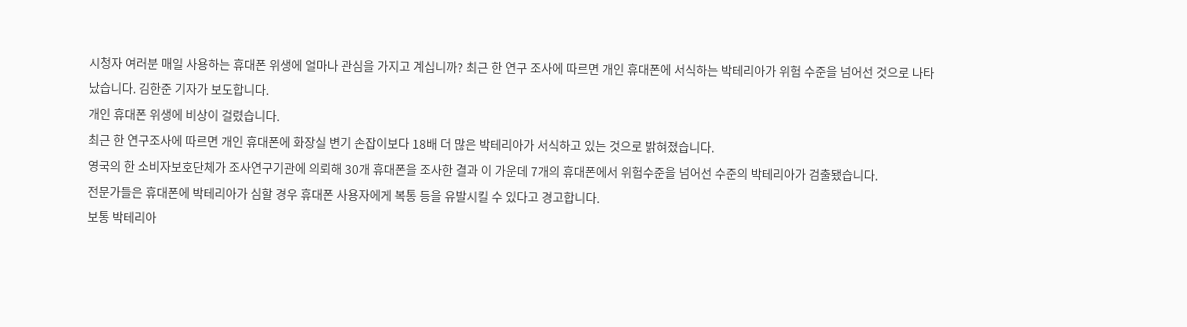시청자 여러분 매일 사용하는 휴대폰 위생에 얼마나 관심을 가지고 계십니까? 최근 한 연구 조사에 따르면 개인 휴대폰에 서식하는 박테리아가 위험 수준을 넘어선 것으로 나타났습니다. 김한준 기자가 보도합니다.
개인 휴대폰 위생에 비상이 걸렸습니다.
최근 한 연구조사에 따르면 개인 휴대폰에 화장실 변기 손잡이보다 18배 더 많은 박테리아가 서식하고 있는 것으로 밝혀졌습니다.
영국의 한 소비자보호단체가 조사연구기관에 의뢰해 30개 휴대폰을 조사한 결과 이 가운데 7개의 휴대폰에서 위험수준을 넘어선 수준의 박테리아가 검출됐습니다.
전문가들은 휴대폰에 박테리아가 심할 경우 휴대폰 사용자에게 복통 등을 유발시킬 수 있다고 경고합니다.
보통 박테리아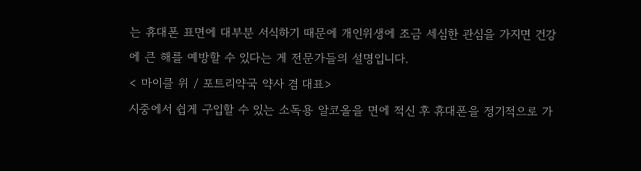는 휴대폰 표면에 대부분 서식하기 때문에 개인위생에 조금 세심한 관심을 가지면 건강에 큰 해를 예방할 수 있다는 게 전문가들의 설명입니다.
< 마이클 위 / 포트리약국 약사 겸 대표>
시중에서 쉽게 구입할 수 있는 소독용 알코올을 면에 적신 후 휴대폰을 정기적으로 가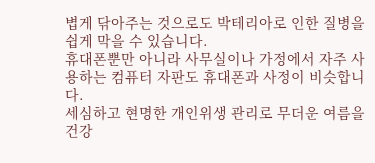볍게 닦아주는 것으로도 박테리아로 인한 질병을 쉽게 막을 수 있습니다.
휴대폰뿐만 아니라 사무실이나 가정에서 자주 사용하는 컴퓨터 자판도 휴대폰과 사정이 비슷합니다.
세심하고 현명한 개인위생 관리로 무더운 여름을 건강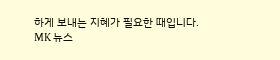하게 보내는 지혜가 필요한 때입니다.
MK 뉴스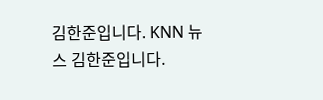김한준입니다. KNN 뉴스 김한준입니다.